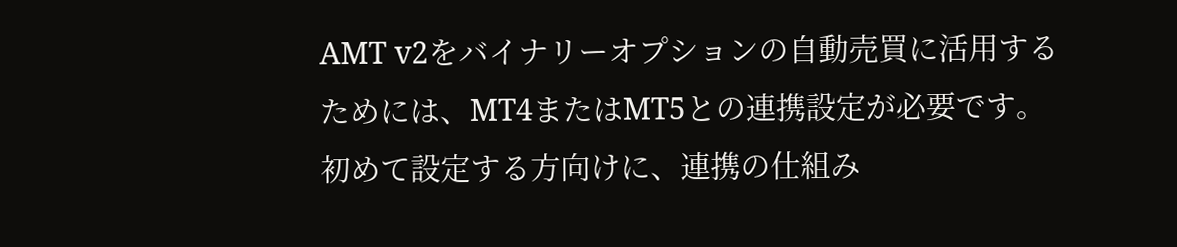AMT v2をバイナリーオプションの自動売買に活用するためには、MT4またはMT5との連携設定が必要です。初めて設定する方向けに、連携の仕組み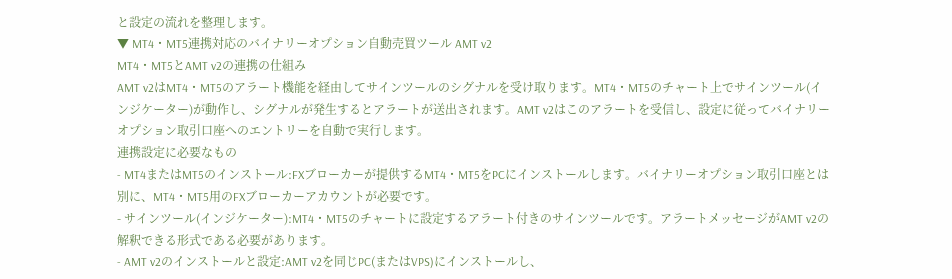と設定の流れを整理します。
▼ MT4・MT5連携対応のバイナリーオプション自動売買ツール AMT v2
MT4・MT5とAMT v2の連携の仕組み
AMT v2はMT4・MT5のアラート機能を経由してサインツールのシグナルを受け取ります。MT4・MT5のチャート上でサインツール(インジケーター)が動作し、シグナルが発生するとアラートが送出されます。AMT v2はこのアラートを受信し、設定に従ってバイナリーオプション取引口座へのエントリーを自動で実行します。
連携設定に必要なもの
- MT4またはMT5のインストール:FXブローカーが提供するMT4・MT5をPCにインストールします。バイナリーオプション取引口座とは別に、MT4・MT5用のFXブローカーアカウントが必要です。
- サインツール(インジケーター):MT4・MT5のチャートに設定するアラート付きのサインツールです。アラートメッセージがAMT v2の解釈できる形式である必要があります。
- AMT v2のインストールと設定:AMT v2を同じPC(またはVPS)にインストールし、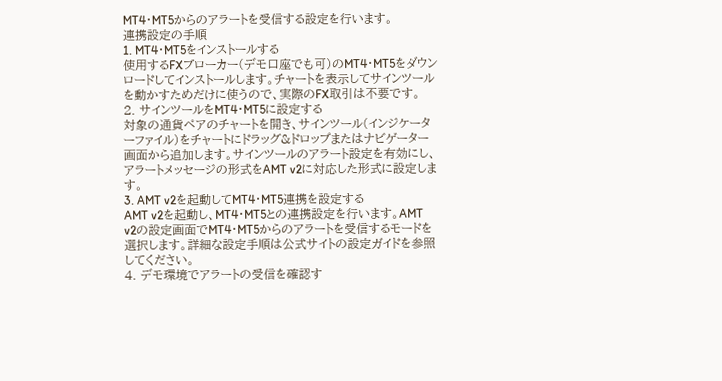MT4・MT5からのアラートを受信する設定を行います。
連携設定の手順
1. MT4・MT5をインストールする
使用するFXブローカー(デモ口座でも可)のMT4・MT5をダウンロードしてインストールします。チャートを表示してサインツールを動かすためだけに使うので、実際のFX取引は不要です。
2. サインツールをMT4・MT5に設定する
対象の通貨ペアのチャートを開き、サインツール(インジケーターファイル)をチャートにドラッグ&ドロップまたはナビゲーター画面から追加します。サインツールのアラート設定を有効にし、アラートメッセージの形式をAMT v2に対応した形式に設定します。
3. AMT v2を起動してMT4・MT5連携を設定する
AMT v2を起動し、MT4・MT5との連携設定を行います。AMT v2の設定画面でMT4・MT5からのアラートを受信するモードを選択します。詳細な設定手順は公式サイトの設定ガイドを参照してください。
4. デモ環境でアラートの受信を確認す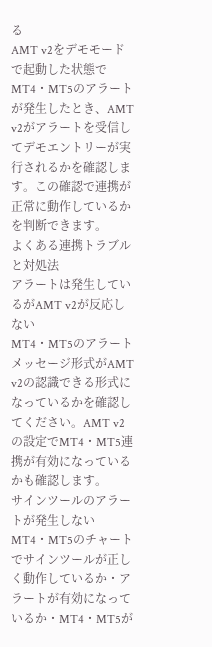る
AMT v2をデモモードで起動した状態でMT4・MT5のアラートが発生したとき、AMT v2がアラートを受信してデモエントリーが実行されるかを確認します。この確認で連携が正常に動作しているかを判断できます。
よくある連携トラブルと対処法
アラートは発生しているがAMT v2が反応しない
MT4・MT5のアラートメッセージ形式がAMT v2の認識できる形式になっているかを確認してください。AMT v2の設定でMT4・MT5連携が有効になっているかも確認します。
サインツールのアラートが発生しない
MT4・MT5のチャートでサインツールが正しく動作しているか・アラートが有効になっているか・MT4・MT5が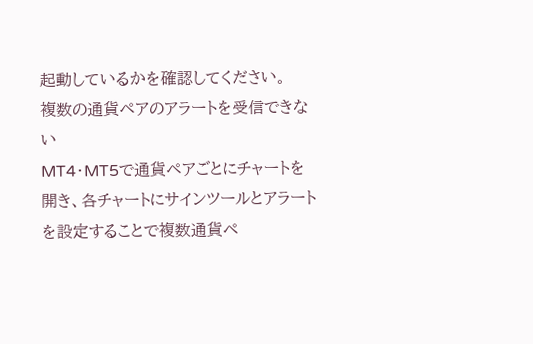起動しているかを確認してください。
複数の通貨ペアのアラートを受信できない
MT4・MT5で通貨ペアごとにチャートを開き、各チャートにサインツールとアラートを設定することで複数通貨ペ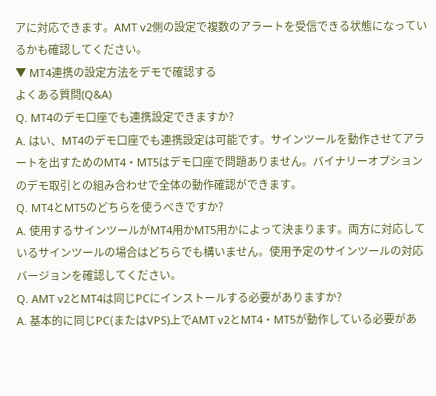アに対応できます。AMT v2側の設定で複数のアラートを受信できる状態になっているかも確認してください。
▼ MT4連携の設定方法をデモで確認する
よくある質問(Q&A)
Q. MT4のデモ口座でも連携設定できますか?
A. はい、MT4のデモ口座でも連携設定は可能です。サインツールを動作させてアラートを出すためのMT4・MT5はデモ口座で問題ありません。バイナリーオプションのデモ取引との組み合わせで全体の動作確認ができます。
Q. MT4とMT5のどちらを使うべきですか?
A. 使用するサインツールがMT4用かMT5用かによって決まります。両方に対応しているサインツールの場合はどちらでも構いません。使用予定のサインツールの対応バージョンを確認してください。
Q. AMT v2とMT4は同じPCにインストールする必要がありますか?
A. 基本的に同じPC(またはVPS)上でAMT v2とMT4・MT5が動作している必要があ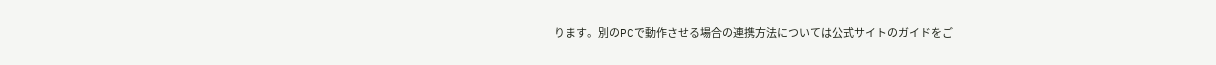ります。別のPCで動作させる場合の連携方法については公式サイトのガイドをご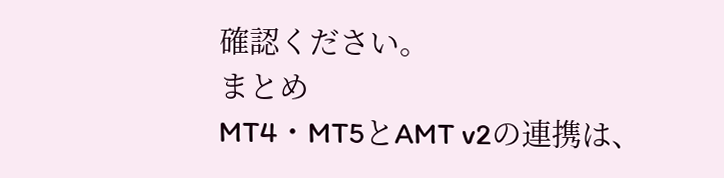確認ください。
まとめ
MT4・MT5とAMT v2の連携は、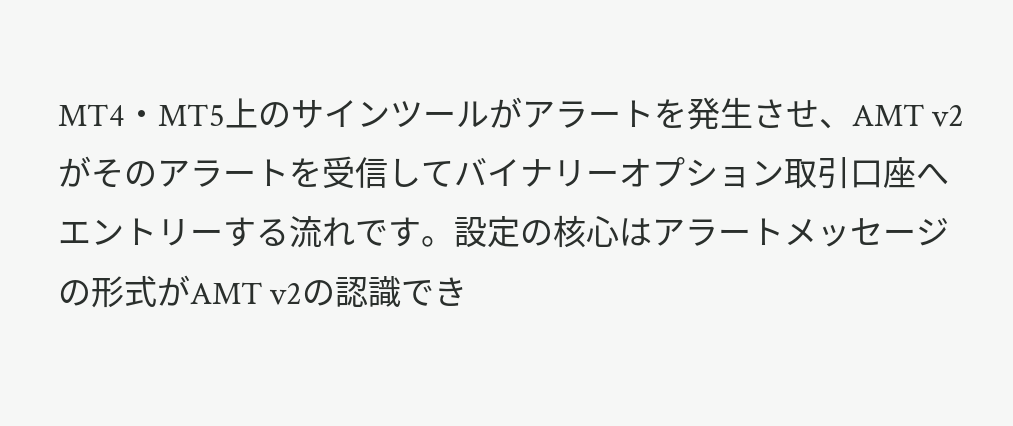MT4・MT5上のサインツールがアラートを発生させ、AMT v2がそのアラートを受信してバイナリーオプション取引口座へエントリーする流れです。設定の核心はアラートメッセージの形式がAMT v2の認識でき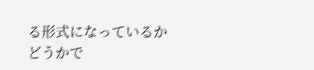る形式になっているかどうかで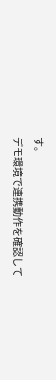す。
デモ環境で連携動作を確認して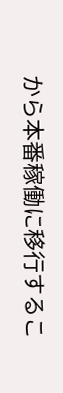から本番稼働に移行するこ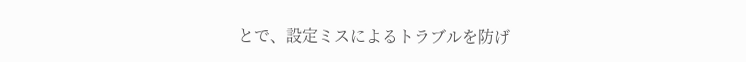とで、設定ミスによるトラブルを防げ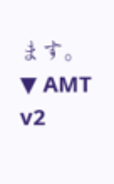ます。
▼ AMT v2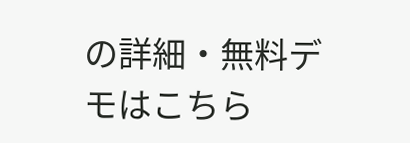の詳細・無料デモはこちら